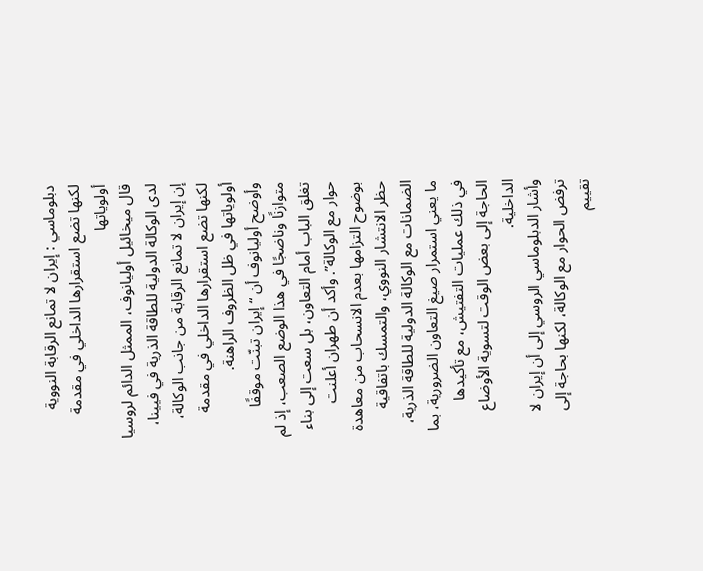دبلوماسي : إيران لا تمانع الرقابة النووية لكنها تضع استقرارها الداخلي في مقدمة أولوياتها
قال ميخائيل أوليانوف، الممثل الدائم لروسيا لدى الوكالة الدولية للطاقة الذرية في فيينا، إن إيران لا تمانع الرقابة من جانب الوكالة، لكنها تضع استقرارها الداخلي في مقدمة أولوياتها في ظل الظروف الراهنة.
وأوضح أوليانوف أن “إيران تبنّت موقفًا متوازنًا وناضجًا في هذا الوضع الصعب، إذ لم تغلق الباب أمام التعاون، بل سعت إلى بناء حوار مع الوكالة”. وأكد أن طهران أعلنت بوضوح التزامها بعدم الانسحاب من معاهدة حظر الانتشار النووي، والتمسك باتفاقية الضمانات مع الوكالة الدولية للطاقة الذرية، ما يعني استمرار صيغ التعاون الضرورية، بما في ذلك عمليات التفتيش، مع تأكيدها الحاجة إلى بعض الوقت لتسوية الأوضاع الداخلية.
وأشار الدبلوماسي الروسي إلى أن إيران لا ترفض الحوار مع الوكالة، لكنها بحاجة إلى تقييم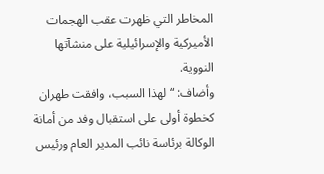المخاطر التي ظهرت عقب الهجمات الأميركية والإسرائيلية على منشآتها النووية.
وأضاف: “لهذا السبب، وافقت طهران كخطوة أولى على استقبال وفد من أمانة الوكالة برئاسة نائب المدير العام ورئيس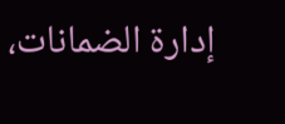إدارة الضمانات،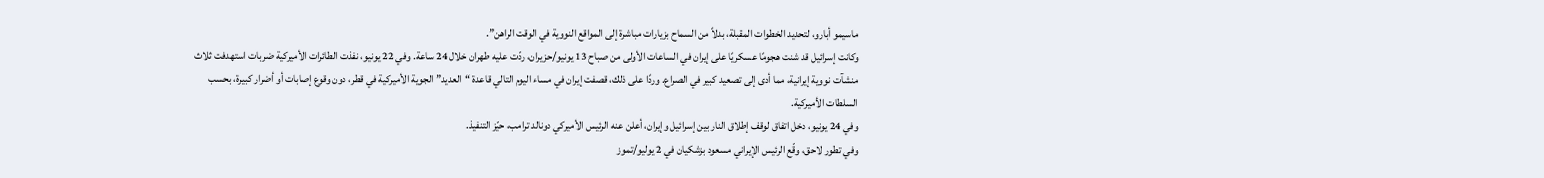ماسيمو أبارو، لتحديد الخطوات المقبلة، بدلاً من السماح بزيارات مباشرة إلى المواقع النووية في الوقت الراهن”.
وكانت إسرائيل قد شنت هجومًا عسكريًا على إيران في الساعات الأولى من صباح 13 يونيو/حزيران، ردّت عليه طهران خلال 24 ساعة. وفي 22 يونيو، نفذت الطائرات الأميركية ضربات استهدفت ثلاث منشآت نووية إيرانية، مما أدى إلى تصعيد كبير في الصراع. وردًا على ذلك، قصفت إيران في مساء اليوم التالي قاعدة “العديد” الجوية الأميركية في قطر، دون وقوع إصابات أو أضرار كبيرة، بحسب السلطات الأميركية.
وفي 24 يونيو، دخل اتفاق لوقف إطلاق النار بين إسرائيل وإيران، أعلن عنه الرئيس الأميركي دونالد ترامب، حيّز التنفيذ.
وفي تطور لاحق، وقّع الرئيس الإيراني مسعود بزشكيان في 2 يوليو/تموز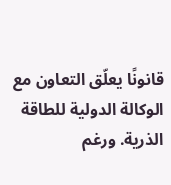قانونًا يعلّق التعاون مع الوكالة الدولية للطاقة الذرية. ورغم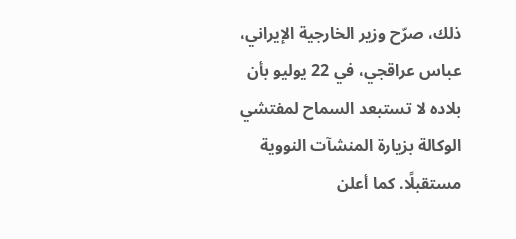ذلك، صرّح وزير الخارجية الإيراني، عباس عراقجي، في 22 يوليو بأن بلاده لا تستبعد السماح لمفتشي الوكالة بزيارة المنشآت النووية مستقبلًا. كما أعلن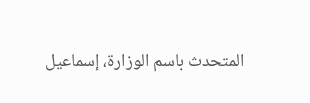المتحدث باسم الوزارة، إسماعيل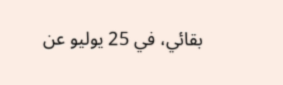بقائي، في 25 يوليو عن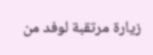زيارة مرتقبة لوفد من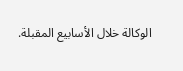الوكالة خلال الأسابيع المقبلة.